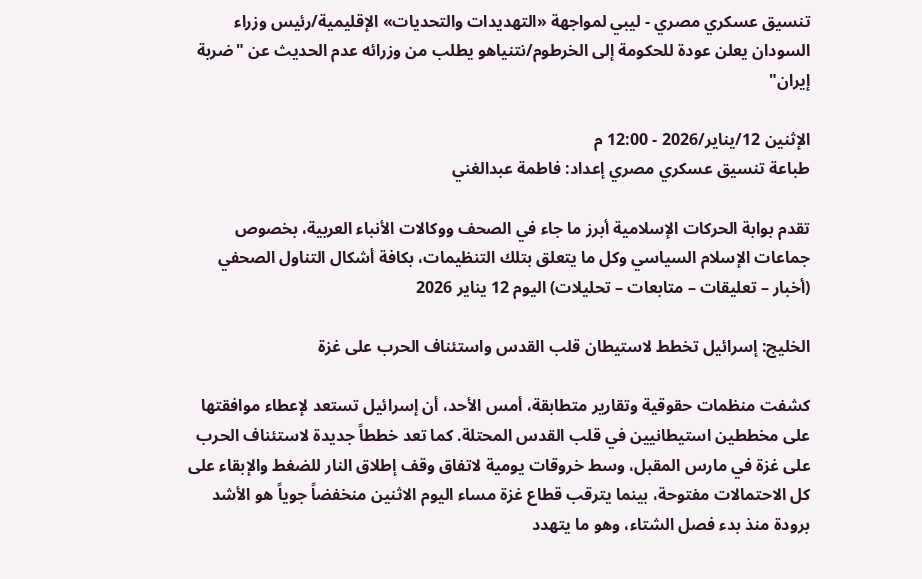تنسيق عسكري مصري - ليبي لمواجهة «التهديدات والتحديات» الإقليمية/رئيس وزراء السودان يعلن عودة للحكومة إلى الخرطوم/نتنياهو يطلب من وزرائه عدم الحديث عن "ضربة إيران"

الإثنين 12/يناير/2026 - 12:00 م
طباعة تنسيق عسكري مصري إعداد: فاطمة عبدالغني

تقدم بوابة الحركات الإسلامية أبرز ما جاء في الصحف ووكالات الأنباء العربية، بخصوص جماعات الإسلام السياسي وكل ما يتعلق بتلك التنظيمات، بكافة أشكال التناول الصحفي (أخبار – تعليقات – متابعات – تحليلات) اليوم 12 يناير 2026

الخليج: إسرائيل تخطط لاستيطان قلب القدس واستئناف الحرب على غزة

كشفت منظمات حقوقية وتقارير متطابقة، أمس الأحد، أن إسرائيل تستعد لإعطاء موافقتها على مخططين استيطانيين في قلب القدس المحتلة. كما تعد خططاً جديدة لاستئناف الحرب على غزة في مارس المقبل، وسط خروقات يومية لاتفاق وقف إطلاق النار للضغط والإبقاء على كل الاحتمالات مفتوحة، بينما يترقب قطاع غزة مساء اليوم الاثنين منخفضاً جوياً هو الأشد برودة منذ بدء فصل الشتاء، وهو ما يتهدد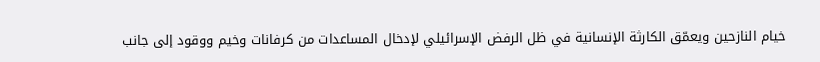خيام النازحين ويعمّق الكارثة الإنسانية في ظل الرفض الإسرائيلي لإدخال المساعدات من كرفانات وخيم ووقود إلى جانب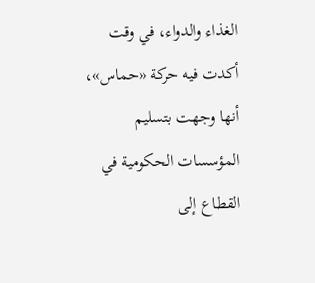الغذاء والدواء، في وقت أكدت فيه حركة «حماس»، أنها وجهت بتسليم المؤسسات الحكومية في القطاع إلى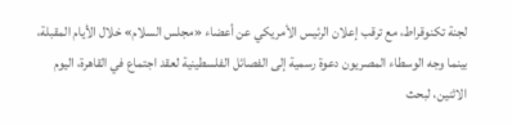لجنة تكنوقراط، مع ترقب إعلان الرئيس الأمريكي عن أعضاء «مجلس السلام» خلال الأيام المقبلة، بينما وجه الوسطاء المصريون دعوة رسمية إلى الفصائل الفلسطينية لعقد اجتماع في القاهرة، اليوم الاثنين، لبحث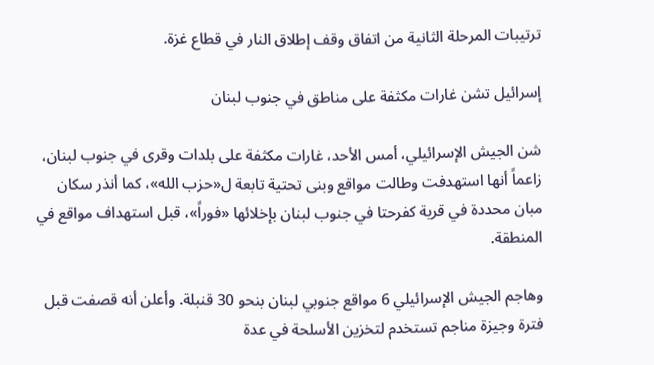ترتيبات المرحلة الثانية من اتفاق وقف إطلاق النار في قطاع غزة.

إسرائيل تشن غارات مكثفة على مناطق في جنوب لبنان

شن الجيش الإسرائيلي، أمس الأحد، غارات مكثفة على بلدات وقرى في جنوب لبنان، زاعماً أنها استهدفت وطالت مواقع وبنى تحتية تابعة ل«حزب الله»، كما أنذر سكان مبان محددة في قرية كفرحتا في جنوب لبنان بإخلائها «فوراً»، قبل استهداف مواقع في المنطقة.

وهاجم الجيش الإسرائيلي 6 مواقع جنوبي لبنان بنحو 30 قنبلة. وأعلن أنه قصفت قبل فترة وجيزة مناجم تستخدم لتخزين الأسلحة في عدة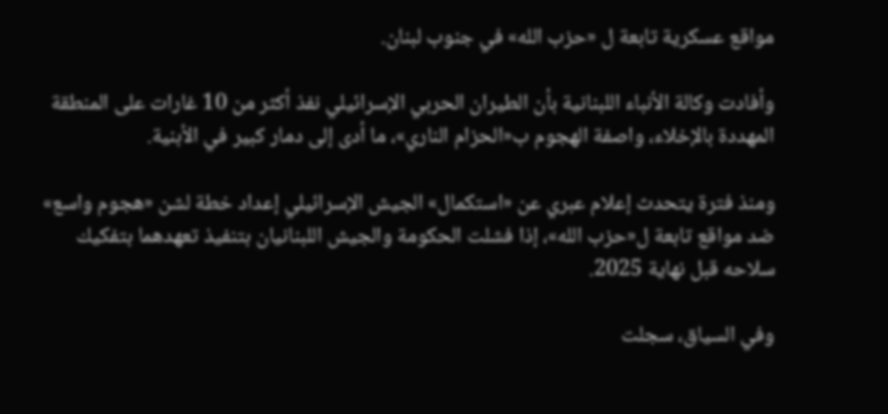مواقع عسكرية تابعة ل «حزب الله» في جنوب لبنان.

وأفادت وكالة الأنباء اللبنانية بأن الطيران الحربي الإسرائيلي نفذ أكثر من 10 غارات على المنطقة المهددة بالإخلاء، واصفة الهجوم ب«الحزام الناري»، ما أدى إلى دمار كبير في الأبنية.

ومنذ فترة يتحدث إعلام عبري عن «استكمال» الجيش الإسرائيلي إعداد خطة لشن «هجوم واسع» ضد مواقع تابعة ل«حزب الله»، إذا فشلت الحكومة والجيش اللبنانيان بتنفيذ تعهدهما بتفكيك سلاحه قبل نهاية 2025.

وفي السياق، سجلت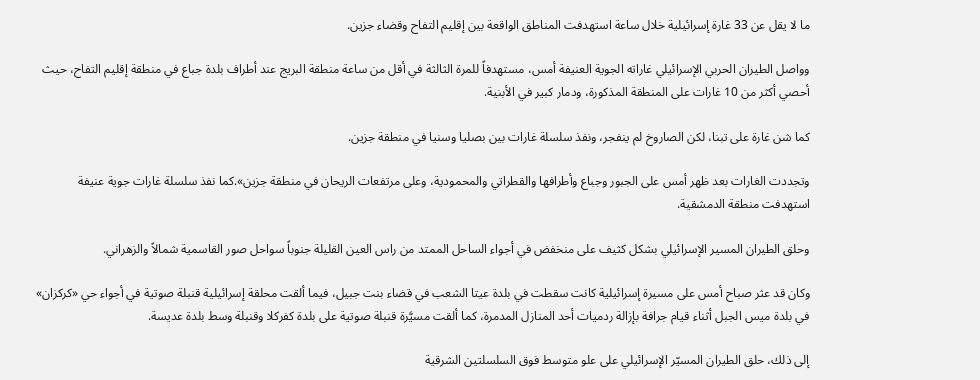ما لا يقل عن 33 غارة إسرائيلية خلال ساعة استهدفت المناطق الواقعة بين إقليم التفاح وقضاء جزين.

وواصل الطيران الحربي الإسرائيلي غاراته الجوية العنيفة أمس، مستهدفاً للمرة الثالثة في أقل من ساعة منطقة البريج عند أطراف بلدة جباع في منطقة إقليم التفاح، حيث أحصي أكثر من 10 غارات على المنطقة المذكورة، ودمار كبير في الأبنية.

كما شن غارة على تبنا، لكن الصاروخ لم ينفجر، ونفذ سلسلة غارات بين بصليا وسنيا في منطقة جزين.

وتجددت الغارات بعد ظهر أمس على الجبور وجباع وأطرافها والقطراتي والمحمودية، وعلى مرتفعات الريحان في منطقة جزين».كما نفذ سلسلة غارات جوية عنيفة استهدفت منطقة الدمشقية.

وحلق الطيران المسير الإسرائيلي بشكل كثيف على منخفض في أجواء الساحل الممتد من راس العين القليلة جنوباً سواحل صور القاسمية شمالاً والزهراني.

وكان قد عثر صباح أمس على مسيرة إسرائيلية كانت سقطت في بلدة عيتا الشعب في قضاء بنت جبيل، فيما ألقت محلقة إسرائيلية قنبلة صوتية في أجواء حي «كركزان» في بلدة ميس الجبل أثناء قيام جرافة بإزالة ردميات أحد المنازل المدمرة، كما ألقت مسيَّرة قنبلة صوتية على بلدة كفركلا وقنبلة وسط بلدة عديسة.

إلى ذلك، حلق الطيران المسيّر الإسرائيلي على علو متوسط فوق السلسلتين الشرقية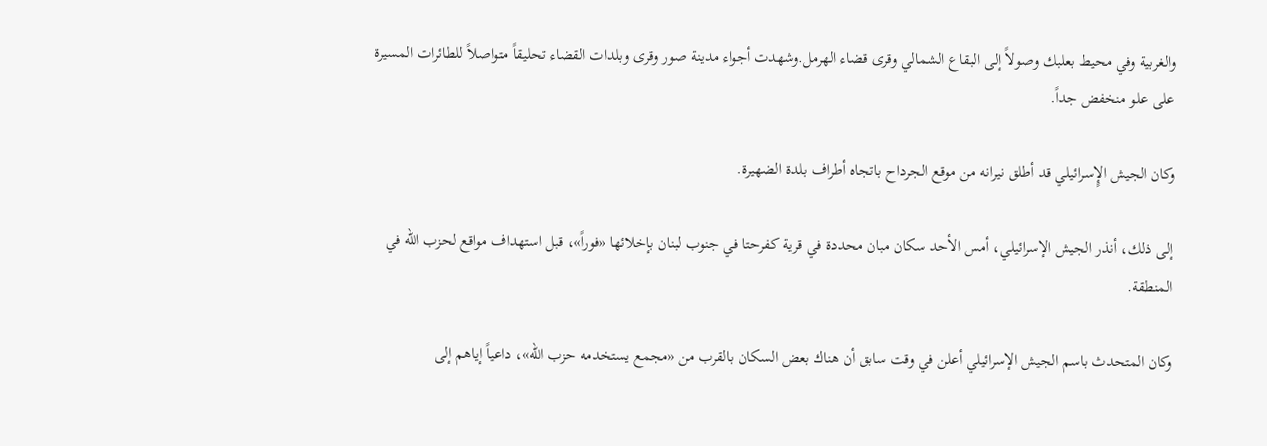والغربية وفي محيط بعلبك وصولاً إلى البقاع الشمالي وقرى قضاء الهرمل.وشهدت أجواء مدينة صور وقرى وبلدات القضاء تحليقاً متواصلاً للطائرات المسيرة على علو منخفض جداً.

وكان الجيش الإٍسرائيلي قد أطلق نيرانه من موقع الجرداح باتجاه أطراف بلدة الضهيرة.

إلى ذلك، أنذر الجيش الإسرائيلي، أمس الأحد سكان مبان محددة في قرية كفرحتا في جنوب لبنان بإخلائها «فوراً»، قبل استهداف مواقع لحزب الله في المنطقة.

وكان المتحدث باسم الجيش الإسرائيلي أعلن في وقت سابق أن هناك بعض السكان بالقرب من «مجمع يستخدمه حزب الله»، داعياً إياهم إلى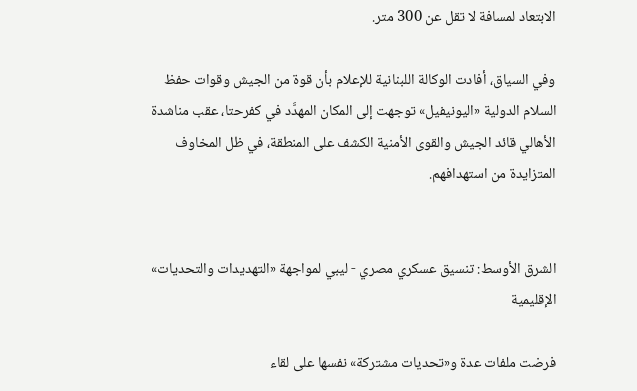الابتعاد لمسافة لا تقل عن 300 متر.

وفي السياق، أفادت الوكالة اللبنانية للإعلام بأن قوة من الجيش وقوات حفظ السلام الدولية «اليونيفيل» توجهت إلى المكان المهدَّد في كفرحتا، عقب مناشدة الأهالي قائد الجيش والقوى الأمنية الكشف على المنطقة، في ظل المخاوف المتزايدة من استهدافهم.


الشرق الأوسط: تنسيق عسكري مصري - ليبي لمواجهة «التهديدات والتحديات» الإقليمية

فرضت ملفات عدة و«تحديات مشتركة» نفسها على لقاء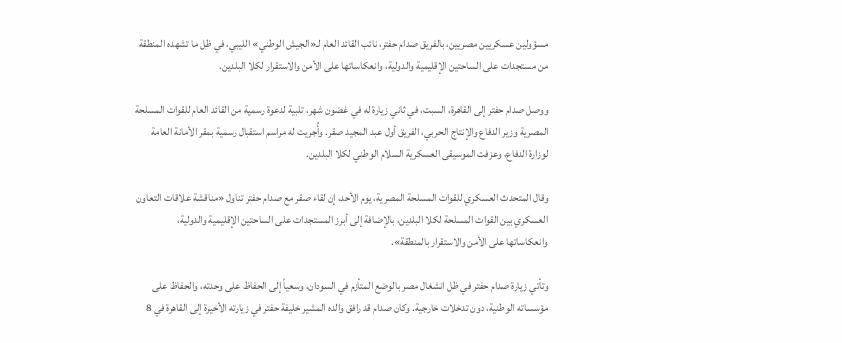مسؤولين عسكريين مصريين، بالفريق صدام حفتر، نائب القائد العام لـ«الجيش الوطني» الليبي، في ظل ما تشهده المنطقة من مستجدات على الساحتين الإقليمية والدولية، وانعكاساتها على الأمن والاستقرار لكلا البلدين.

ووصل صدام حفتر إلى القاهرة، السبت، في ثاني زيارة له في غضون شهر، تلبية لدعوة رسمية من القائد العام للقوات المسلحة المصرية وزير الدفاع والإنتاج الحربي، الفريق أول عبد المجيد صقر. وأُجريت له مراسم استقبال رسمية بمقر الأمانة العامة لوزارة الدفاع، وعزفت الموسيقى العسكرية السلام الوطني لكلا البلدين.

وقال المتحدث العسكري للقوات المسلحة المصرية، يوم الأحد، إن لقاء صقر مع صدام حفتر تناول «مناقشة علاقات التعاون العسكري بين القوات المسلحة لكلا البلدين، بالإضافة إلى أبرز المستجدات على الساحتين الإقليمية والدولية، وانعكاساتها على الأمن والاستقرار بالمنطقة».

وتأتي زيارة صدام حفتر في ظل انشغال مصر بالوضع المتأزم في السودان، وسعياً إلى الحفاظ على وحدته، والحفاظ على مؤسساته الوطنية، دون تدخلات خارجية. وكان صدام قد رافق والده المشير خليفة حفتر في زيارته الأخيرة إلى القاهرة في 8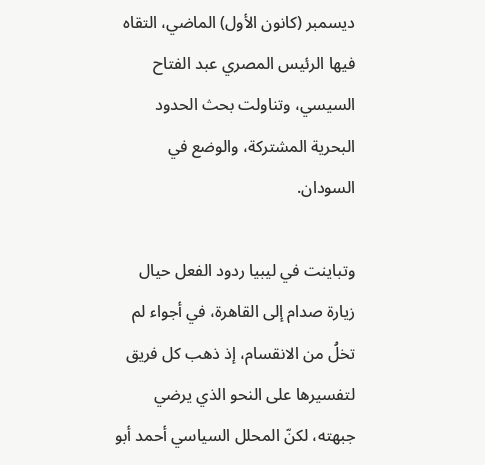ديسمبر (كانون الأول) الماضي، التقاه فيها الرئيس المصري عبد الفتاح السيسي، وتناولت بحث الحدود البحرية المشتركة، والوضع في السودان.

وتباينت في ليبيا ردود الفعل حيال زيارة صدام إلى القاهرة، في أجواء لم تخلُ من الانقسام، إذ ذهب كل فريق لتفسيرها على النحو الذي يرضي جبهته، لكنّ المحلل السياسي أحمد أبو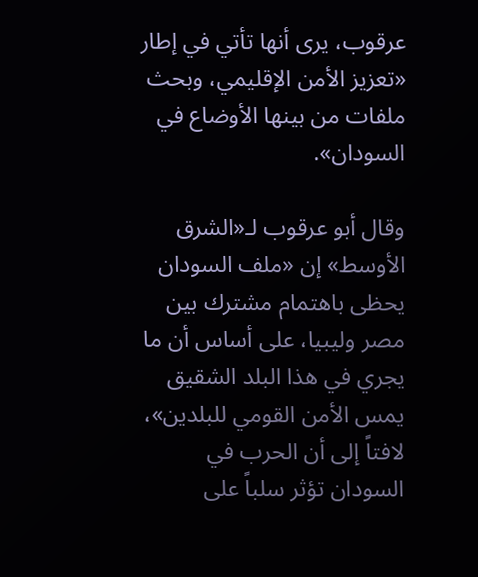عرقوب، يرى أنها تأتي في إطار «تعزيز الأمن الإقليمي، وبحث ملفات من بينها الأوضاع في السودان».

وقال أبو عرقوب لـ«الشرق الأوسط» إن «ملف السودان يحظى باهتمام مشترك بين مصر وليبيا، على أساس أن ما يجري في هذا البلد الشقيق يمس الأمن القومي للبلدين»، لافتاً إلى أن الحرب في السودان تؤثر سلباً على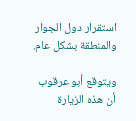استقرار دول الجوار والمنطقة بشكل عام.

ويتوقع أبو عرقوب أن هذه الزيارة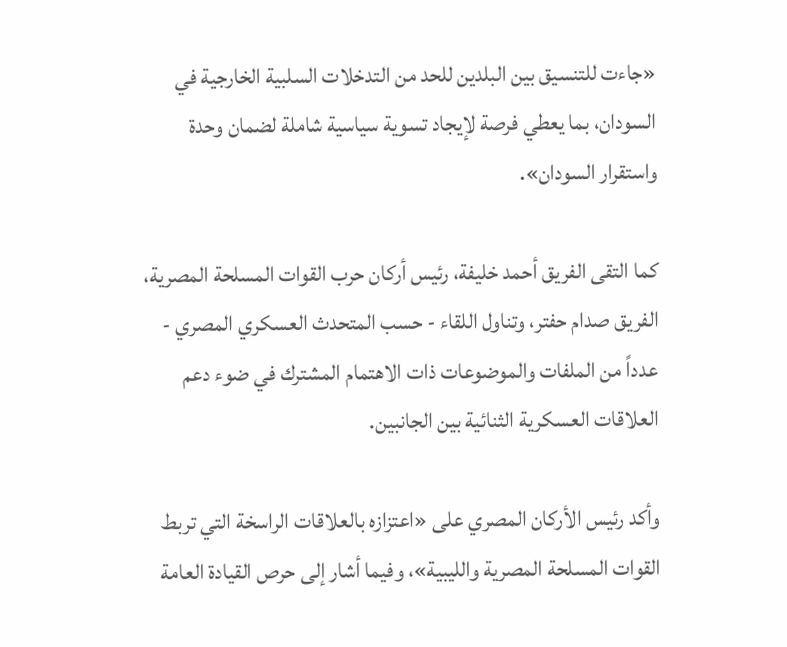«جاءت للتنسيق بين البلدين للحد من التدخلات السلبية الخارجية في السودان، بما يعطي فرصة لإيجاد تسوية سياسية شاملة لضمان وحدة واستقرار السودان».

كما التقى الفريق أحمد خليفة، رئيس أركان حرب القوات المسلحة المصرية، الفريق صدام حفتر، وتناول اللقاء - حسب المتحدث العسكري المصري - عدداً من الملفات والموضوعات ذات الاهتمام المشترك في ضوء دعم العلاقات العسكرية الثنائية بين الجانبين.

وأكد رئيس الأركان المصري على «اعتزازه بالعلاقات الراسخة التي تربط القوات المسلحة المصرية والليبية»، وفيما أشار إلى حرص القيادة العامة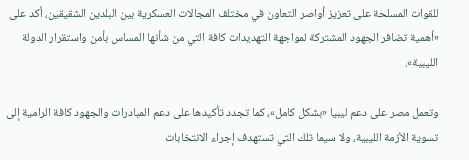للقوات المسلحة على تعزيز أواصر التعاون في مختلف المجالات العسكرية بين البلدين الشقيقين، أكد على «أهمية تضافر الجهود المشتركة لمواجهة التهديدات كافة التي من شأنها المساس بأمن واستقرار الدولة الليبية».

وتعمل مصر على دعم ليبيا «بشكل كامل»، كما تجدد تأكيدها على دعم المبادرات والجهود كافة الرامية إلى تسوية الأزمة الليبية، ولا سيما تلك التي تستهدف إجراء الانتخابات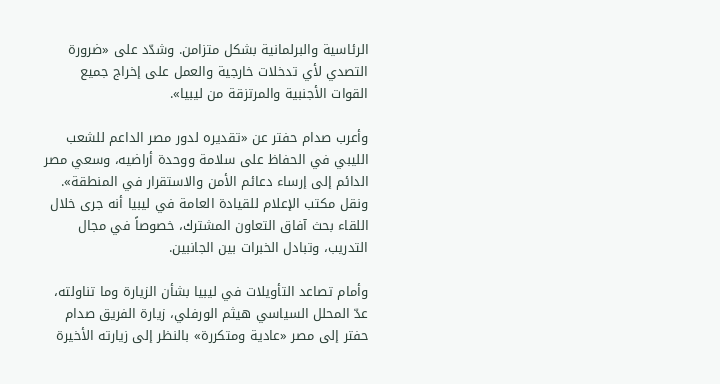الرئاسية والبرلمانية بشكل متزامن. وشدّد على «ضرورة التصدي لأي تدخلات خارجية والعمل على إخراج جميع القوات الأجنبية والمرتزقة من ليبيا».

وأعرب صدام حفتر عن «تقديره لدور مصر الداعم للشعب الليبي في الحفاظ على سلامة ووحدة أراضيه، وسعي مصر الدائم إلى إرساء دعائم الأمن والاستقرار في المنطقة». ونقل مكتب الإعلام للقيادة العامة في ليبيا أنه جرى خلال اللقاء بحث آفاق التعاون المشترك، خصوصاً في مجال التدريب، وتبادل الخبرات بين الجانبين.

وأمام تصاعد التأويلات في ليبيا بشأن الزيارة وما تناولته، عدّ المحلل السياسي هيثم الورفلي، زيارة الفريق صدام حفتر إلى مصر «عادية ومتكررة» بالنظر إلى زيارته الأخيرة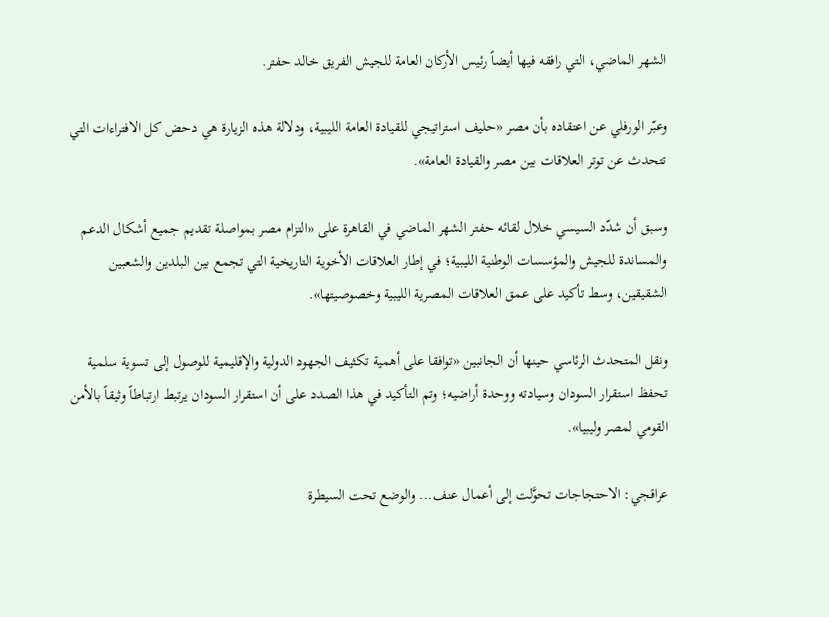الشهر الماضي، التي رافقه فيها أيضاً رئيس الأركان العامة للجيش الفريق خالد حفتر.

وعبّر الورفلي عن اعتقاده بأن مصر «حليف استراتيجي للقيادة العامة الليبية، ودلالة هذه الزيارة هي دحض كل الافتراءات التي تتحدث عن توتر العلاقات بين مصر والقيادة العامة».

وسبق أن شدّد السيسي خلال لقائه حفتر الشهر الماضي في القاهرة على «التزام مصر بمواصلة تقديم جميع أشكال الدعم والمساندة للجيش والمؤسسات الوطنية الليبية؛ في إطار العلاقات الأخوية التاريخية التي تجمع بين البلدين والشعبين الشقيقين، وسط تأكيد على عمق العلاقات المصرية الليبية وخصوصيتها».

ونقل المتحدث الرئاسي حينها أن الجانبين «توافقا على أهمية تكثيف الجهود الدولية والإقليمية للوصول إلى تسوية سلمية تحفظ استقرار السودان وسيادته ووحدة أراضيه؛ وتم التأكيد في هذا الصدد على أن استقرار السودان يرتبط ارتباطاً وثيقاً بالأمن القومي لمصر وليبيا».

عراقجي: الاحتجاجات تحوَّلت إلى أعمال عنف... والوضع تحت السيطرة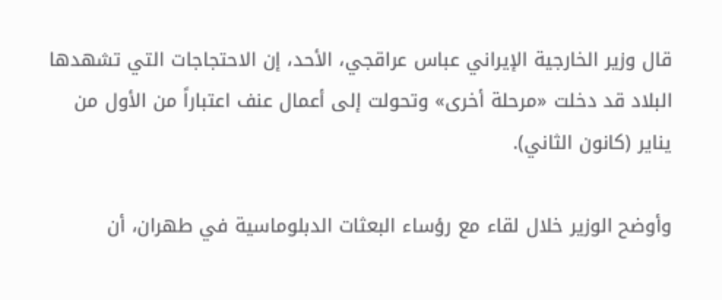قال وزير الخارجية الإيراني عباس عراقجي، الأحد، إن الاحتجاجات التي تشهدها البلاد قد دخلت «مرحلة أخرى» وتحولت إلى أعمال عنف اعتباراً من الأول من يناير (كانون الثاني).

وأوضح الوزير خلال لقاء مع رؤساء البعثات الدبلوماسية في طهران، أن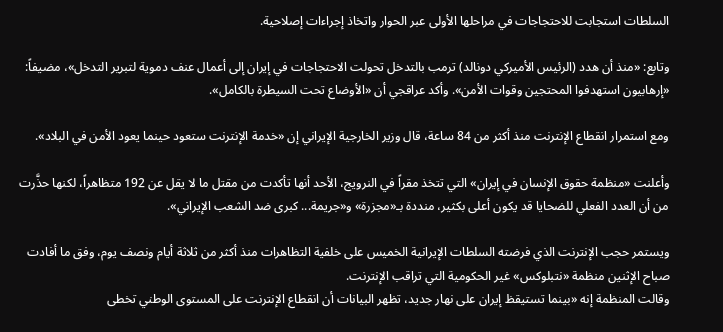السلطات استجابت للاحتجاجات في مراحلها الأولى عبر الحوار واتخاذ إجراءات إصلاحية.

وتابع: «منذ أن هدد (الرئيس الأميركي دونالد) ترمب بالتدخل تحولت الاحتجاجات في إيران إلى أعمال عنف دموية لتبرير التدخل»، مضيفاً: «إرهابيون استهدفوا المحتجين وقوات الأمن». وأكد عراقجي أن «الأوضاع تحت السيطرة بالكامل».

ومع استمرار انقطاع الإنترنت منذ أكثر من 84 ساعة، قال وزير الخارجية الإيراني إن «خدمة الإنترنت ستعود حينما يعود الأمن في البلاد».

وأعلنت «منظمة حقوق الإنسان في إيران» التي تتخذ مقراً في النرويج، الأحد أنها تأكدت من مقتل ما لا يقل عن 192 متظاهراً، لكنها حذَّرت من أن العدد الفعلي للضحايا قد يكون أعلى بكثير، منددة بـ«مجزرة» و«جريمة... كبرى ضد الشعب الإيراني».

ويستمر حجب الإنترنت الذي فرضته السلطات الإيرانية الخميس على خلفية التظاهرات منذ أكثر من ثلاثة أيام ونصف يوم، وفق ما أفادت صباح الإثنين منظمة «نتبلوكس» غير الحكومية التي تراقب الإنترنت.
وقالت المنظمة إنه «بينما تستيقظ إيران على نهار جديد، تظهر البيانات أن انقطاع الإنترنت على المستوى الوطني تخطى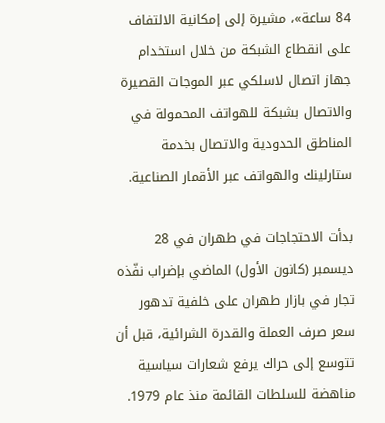84 ساعة»، مشيرة إلى إمكانية الالتفاف على انقطاع الشبكة من خلال استخدام جهاز اتصال لاسلكي عبر الموجات القصيرة والاتصال بشبكة للهواتف المحمولة في المناطق الحدودية والاتصال بخدمة ستارلينك والهواتف عبر الأقمار الصناعية.

بدأت الاحتجاجات في طهران في 28 ديسمبر (كانون الأول) الماضي بإضراب نفّذه تجار في بازار طهران على خلفية تدهور سعر صرف العملة والقدرة الشرائية، قبل أن تتوسع إلى حراك يرفع شعارات سياسية مناهضة للسلطات القائمة منذ عام 1979.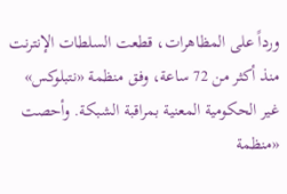ورداً على المظاهرات، قطعت السلطات الإنترنت منذ أكثر من 72 ساعة، وفق منظمة «نتبلوكس» غير الحكومية المعنية بمراقبة الشبكة. وأحصت «منظمة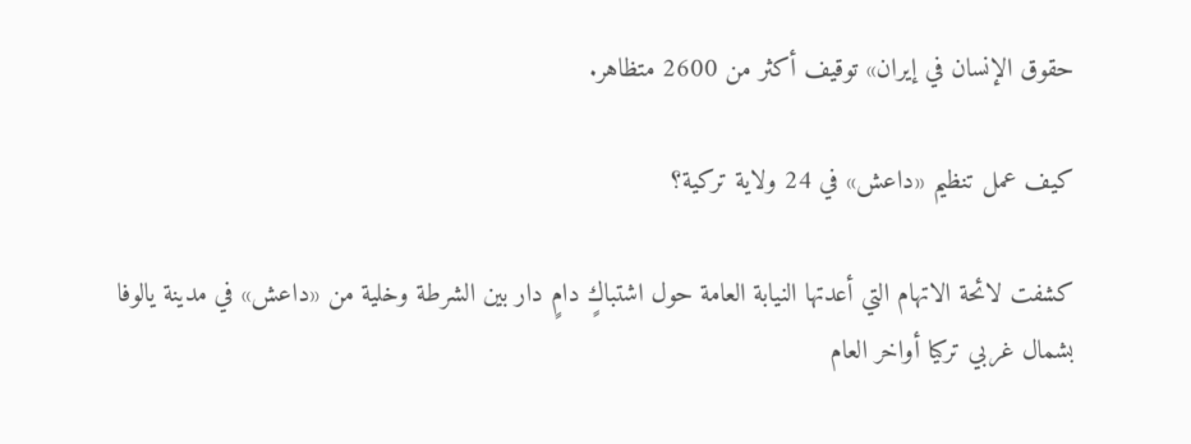حقوق الإنسان في إيران» توقيف أكثر من 2600 متظاهر.

كيف عمل تنظيم «داعش» في 24 ولاية تركية؟

كشفت لائحة الاتهام التي أعدتها النيابة العامة حول اشتباكٍ دامٍ دار بين الشرطة وخلية من «داعش» في مدينة يالوفا بشمال غربي تركيا أواخر العام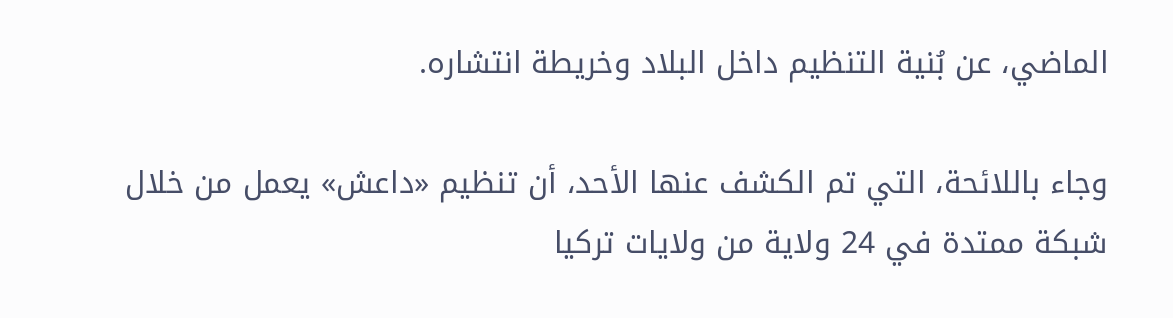الماضي، عن بُنية التنظيم داخل البلاد وخريطة انتشاره.

وجاء باللائحة، التي تم الكشف عنها الأحد، أن تنظيم «داعش» يعمل من خلال شبكة ممتدة في 24 ولاية من ولايات تركيا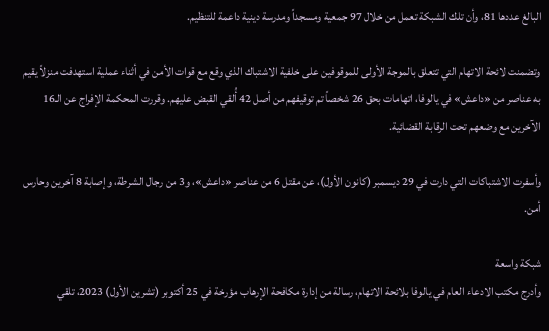البالغ عددها 81، وأن تلك الشبكة تعمل من خلال 97 جمعية ومسجداً ومدرسة دينية داعمة للتنظيم.

وتضمنت لائحة الاتهام التي تتعلق بالموجة الأولى للموقوفين على خلفية الاشتباك الذي وقع مع قوات الأمن في أثناء عملية استهدفت منزلاً يقيم به عناصر من «داعش» في يالوفا، اتهامات بحق 26 شخصاً تم توقيفهم من أصل 42 أُلقي القبض عليهم. وقررت المحكمة الإفراج عن الـ16 الآخرين مع وضعهم تحت الرقابة القضائية.

وأسفرت الاشتباكات التي دارت في 29 ديسمبر (كانون الأول)، عن مقتل 6 من عناصر «داعش»، و3 من رجال الشرطة، وإصابة 8 آخرين وحارس أمن.

شبكة واسعة
وأدرج مكتب الادعاء العام في يالوفا بلائحة الاتهام، رسالة من إدارة مكافحة الإرهاب مؤرخة في 25 أكتوبر (تشرين الأول) 2023، تلقي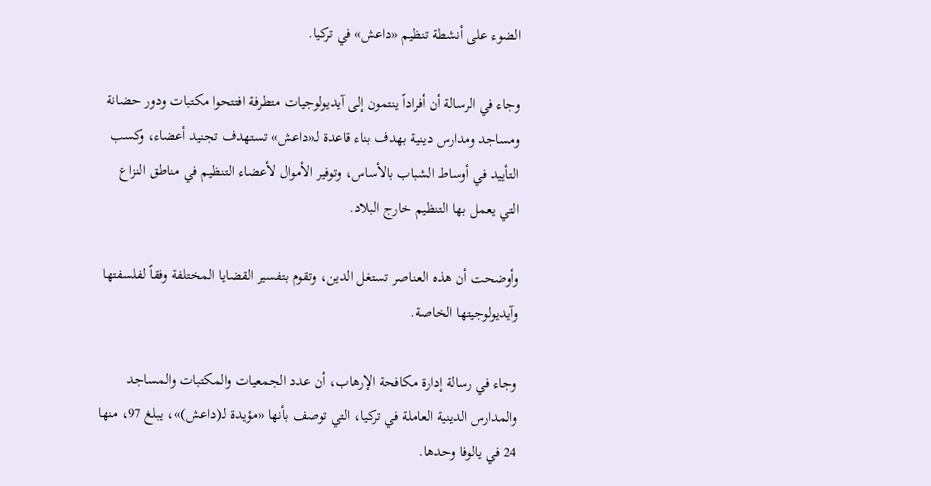الضوء على أنشطة تنظيم «داعش» في تركيا.

وجاء في الرسالة أن أفراداً ينتمون إلى آيديولوجيات متطرفة افتتحوا مكتبات ودور حضانة ومساجد ومدارس دينية بهدف بناء قاعدة لـ«داعش» تستهدف تجنيد أعضاء، وكسب التأييد في أوساط الشباب بالأساس، وتوفير الأموال لأعضاء التنظيم في مناطق النزاع التي يعمل بها التنظيم خارج البلاد.

وأوضحت أن هذه العناصر تستغل الدين، وتقوم بتفسير القضايا المختلفة وفقاً لفلسفتها وآيديولوجيتها الخاصة.

وجاء في رسالة إدارة مكافحة الإرهاب، أن عدد الجمعيات والمكتبات والمساجد والمدارس الدينية العاملة في تركيا، التي توصف بأنها «مؤيدة لـ(داعش)»، يبلغ 97، منها 24 في يالوفا وحدها.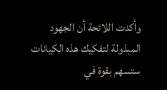وأكدت اللائحة أن الجهود المبذولة لتفكيك هذه الكيانات ستسهم بقوة في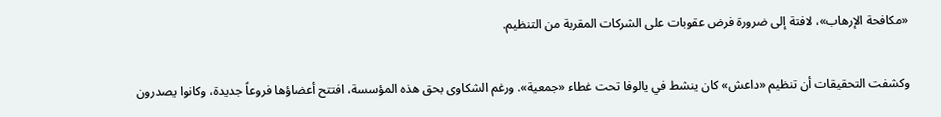«مكافحة الإرهاب»، لافتة إلى ضرورة فرض عقوبات على الشركات المقربة من التنظيم.

وكشفت التحقيقات أن تنظيم «داعش» كان ينشط في يالوفا تحت غطاء «جمعية». ورغم الشكاوى بحق هذه المؤسسة، افتتح أعضاؤها فروعاً جديدة، وكانوا يصدرون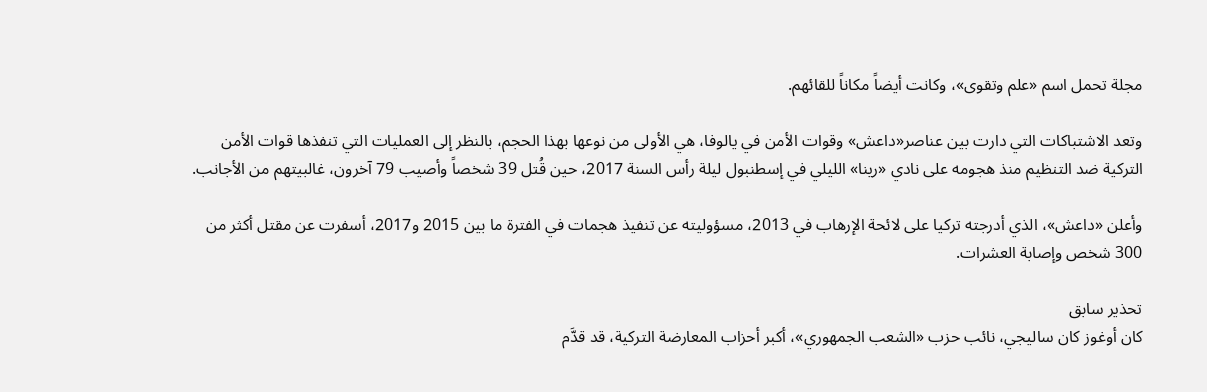مجلة تحمل اسم «علم وتقوى»، وكانت أيضاً مكاناً للقائهم.

وتعد الاشتباكات التي دارت بين عناصر«داعش» وقوات الأمن في يالوفا، هي الأولى من نوعها بهذا الحجم، بالنظر إلى العمليات التي تنفذها قوات الأمن التركية ضد التنظيم منذ هجومه على نادي «رينا» الليلي في إسطنبول ليلة رأس السنة 2017، حين قُتل 39 شخصاً وأصيب 79 آخرون، غالبيتهم من الأجانب.

وأعلن «داعش»، الذي أدرجته تركيا على لائحة الإرهاب في 2013، مسؤوليته عن تنفيذ هجمات في الفترة ما بين 2015 و2017، أسفرت عن مقتل أكثر من 300 شخص وإصابة العشرات.

تحذير سابق
كان أوغوز كان ساليجي، نائب حزب «الشعب الجمهوري»، أكبر أحزاب المعارضة التركية، قد قدَّم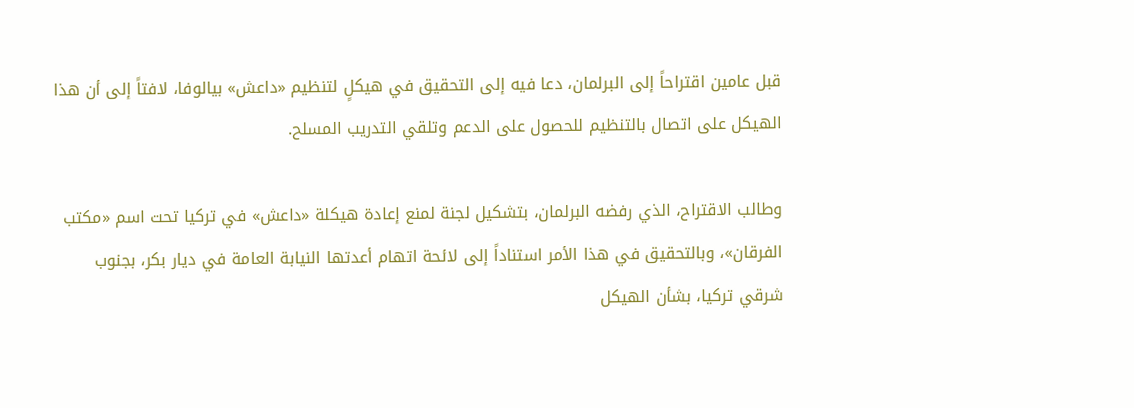قبل عامين اقتراحاً إلى البرلمان، دعا فيه إلى التحقيق في هيكلٍ لتنظيم «داعش» بيالوفا، لافتاً إلى أن هذا الهيكل على اتصال بالتنظيم للحصول على الدعم وتلقي التدريب المسلح.

وطالب الاقتراح، الذي رفضه البرلمان، بتشكيل لجنة لمنع إعادة هيكلة «داعش» في تركيا تحت اسم «مكتب الفرقان»، وبالتحقيق في هذا الأمر استناداً إلى لائحة اتهام أعدتها النيابة العامة في ديار بكر، بجنوب شرقي تركيا، بشأن الهيكل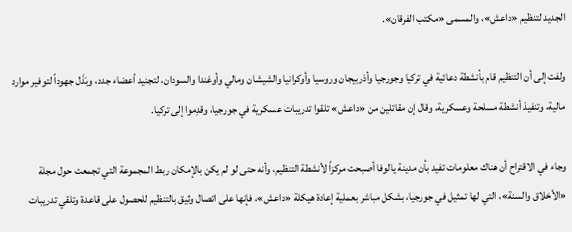الجديد لتنظيم «داعش»، والمسمى «مكتب الفرقان».

ولفت إلى أن التنظيم قام بأنشطة دعائية في تركيا وجورجيا وأذربيجان وروسيا وأوكرانيا والشيشان ومالي وأوغندا والسودان، لتجنيد أعضاء جدد، وبَذَل جهوداً لتوفير موارد مالية، وتنفيذ أنشطة مسلحة وعسكرية، وقال إن مقاتلين من «داعش» تلقوا تدريبات عسكرية في جورجيا، وقدِموا إلى تركيا.

وجاء في الاقتراح أن هناك معلومات تفيد بأن مدينة يالوفا أصبحت مركزاً لأنشطة التنظيم، وأنه حتى لو لم يكن بالإمكان ربط المجموعة التي تجمعت حول مجلة «الأخلاق والسنة»، التي لها تمثيل في جورجيا، بشكل مباشر بعملية إعادة هيكلة «داعش»، فإنها على اتصال وثيق بالتنظيم للحصول على قاعدة وتلقي تدريبات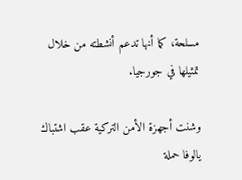مسلحة، كما أنها تدعم أنشطته من خلال تمثيلها في جورجيا.

وشنت أجهزة الأمن التركية عقب اشتباك يالوفا حملة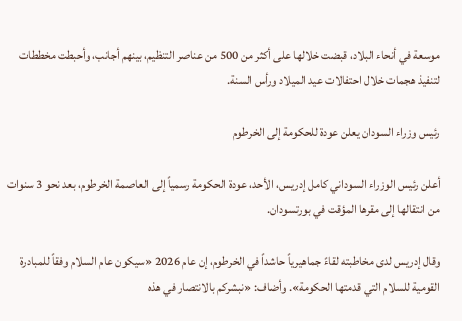موسعة في أنحاء البلاد، قبضت خلالها على أكثر من 500 من عناصر التنظيم، بينهم أجانب، وأحبطت مخططات لتنفيذ هجمات خلال احتفالات عيد الميلاد ورأس السنة.

رئيس وزراء السودان يعلن عودة للحكومة إلى الخرطوم

أعلن رئيس الوزراء السوداني كامل إدريس، الأحد، عودة الحكومة رسمياً إلى العاصمة الخرطوم، بعد نحو 3 سنوات من انتقالها إلى مقرها المؤقت في بورتسودان.

وقال إدريس لدى مخاطبته لقاءً جماهيرياً حاشداً في الخرطوم، إن عام 2026 «سيكون عام السلام وفقاً للمبادرة القومية للسلام التي قدمتها الحكومة». وأضاف: «نبشركم بالانتصار في هذه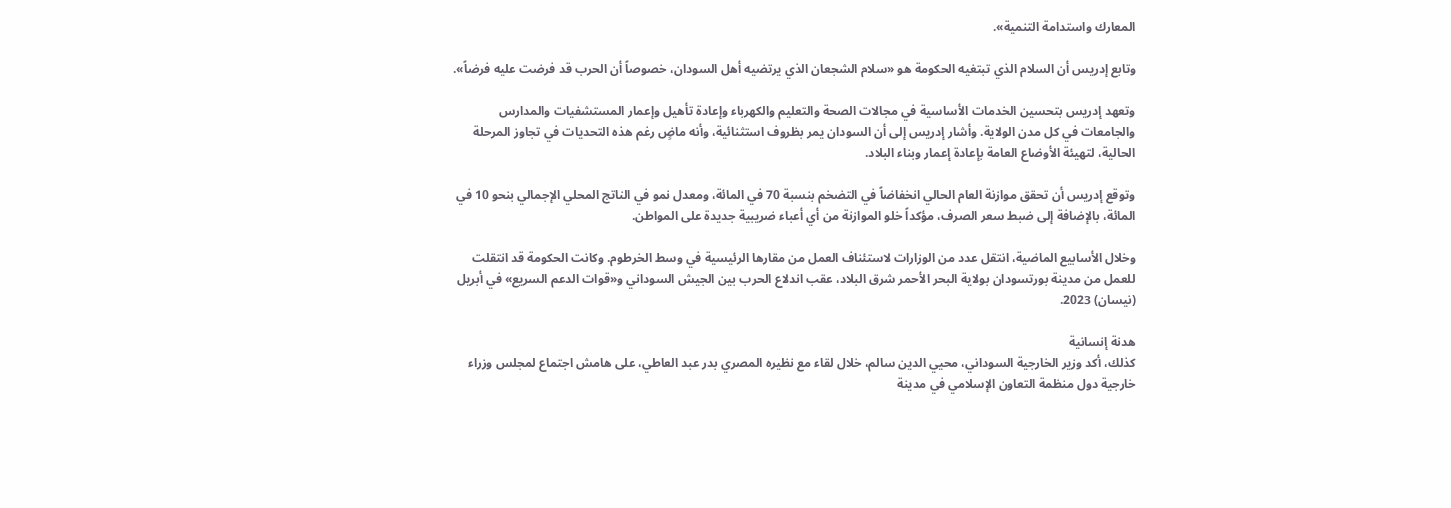المعارك واستدامة التنمية».

وتابع إدريس أن السلام الذي تبتغيه الحكومة هو «سلام الشجعان الذي يرتضيه أهل السودان، خصوصاً أن الحرب قد فرضت عليه فرضاً».

وتعهد إدريس بتحسين الخدمات الأساسية في مجالات الصحة والتعليم والكهرباء وإعادة تأهيل وإعمار المستشفيات والمدارس والجامعات في كل مدن الولاية. وأشار إدريس إلى أن السودان يمر بظروف استثنائية، وأنه ماضٍ رغم هذه التحديات في تجاوز المرحلة الحالية، لتهيئة الأوضاع العامة بإعادة إعمار وبناء البلاد.

وتوقع إدريس أن تحقق موازنة العام الحالي انخفاضاً في التضخم بنسبة 70 في المائة، ومعدل نمو في الناتج المحلي الإجمالي بنحو 10 في المائة، بالإضافة إلى ضبط سعر الصرف، مؤكداً خلو الموازنة من أي أعباء ضريبية جديدة على المواطن.

وخلال الأسابيع الماضية، انتقل عدد من الوزارات لاستئناف العمل من مقارها الرئيسية في وسط الخرطوم. وكانت الحكومة قد انتقلت للعمل من مدينة بورتسودان بولاية البحر الأحمر شرق البلاد، عقب اندلاع الحرب بين الجيش السوداني و«قوات الدعم السريع» في أبريل (نيسان) 2023.

هدنة إنسانية
كذلك، أكد وزير الخارجية السوداني، محيي الدين سالم، خلال لقاء مع نظيره المصري بدر عبد العاطي، على هامش اجتماع لمجلس وزراء خارجية دول منظمة التعاون الإسلامي في مدينة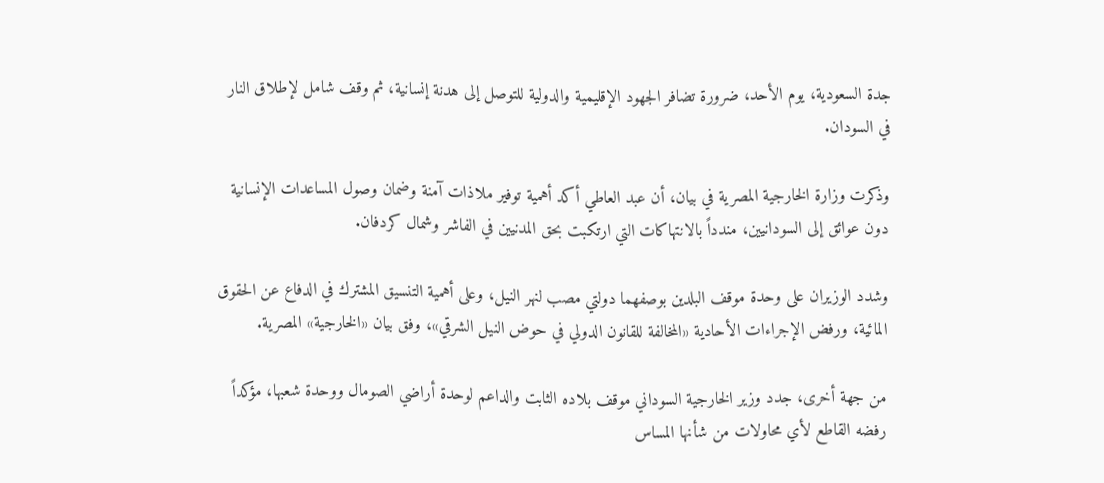جدة السعودية، يوم الأحد، ضرورة تضافر الجهود الإقليمية والدولية للتوصل إلى هدنة إنسانية، ثم وقف شامل لإطلاق النار في السودان.

وذكرت وزارة الخارجية المصرية في بيان، أن عبد العاطي أكد أهمية توفير ملاذات آمنة وضمان وصول المساعدات الإنسانية دون عوائق إلى السودانيين، مندداً بالانتهاكات التي ارتكبت بحق المدنيين في الفاشر وشمال كردفان.

وشدد الوزيران على وحدة موقف البلدين بوصفهما دولتي مصب لنهر النيل، وعلى أهمية التنسيق المشترك في الدفاع عن الحقوق المائية، ورفض الإجراءات الأحادية «المخالفة للقانون الدولي في حوض النيل الشرقي»، وفق بيان «الخارجية» المصرية.

من جهة أخرى، جدد وزير الخارجية السوداني موقف بلاده الثابت والداعم لوحدة أراضي الصومال ووحدة شعبها، مؤكداً رفضه القاطع لأي محاولات من شأنها المساس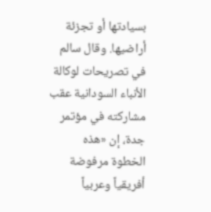بسيادتها أو تجزئة أراضيها. وقال سالم في تصريحات لوكالة الأنباء السودانية عقب مشاركته في مؤتمر جدة، إن «هذه الخطوة مرفوضة أفريقياً وعربياً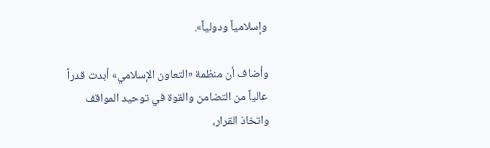وإسلامياً ودولياً».

وأضاف أن منظمة «التعاون الإسلامي» أبدت قدراً عالياً من التضامن والقوة في توحيد المواقف واتخاذ القرار،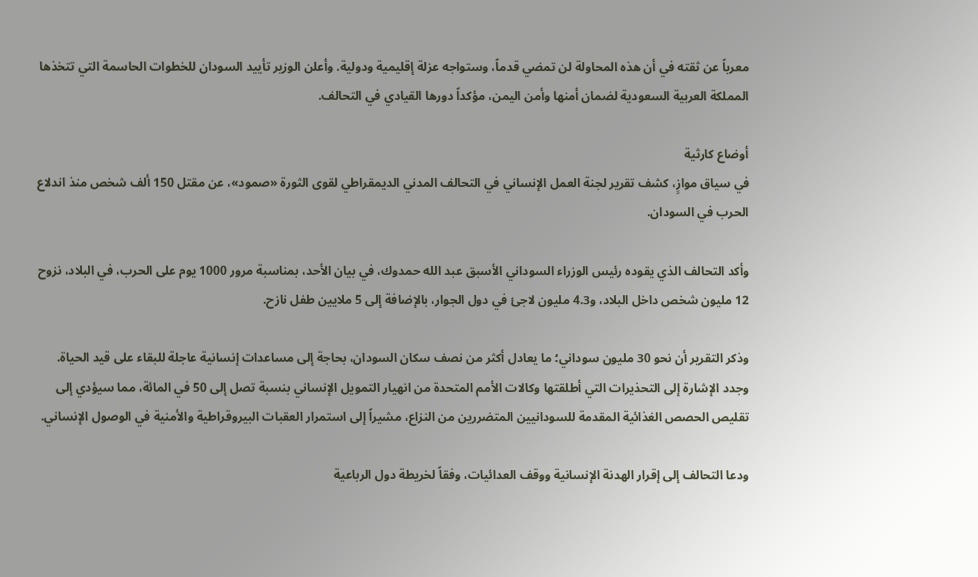معرباً عن ثقته في أن هذه المحاولة لن تمضي قدماً، وستواجه عزلة إقليمية ودولية. وأعلن الوزير تأييد السودان للخطوات الحاسمة التي تتخذها المملكة العربية السعودية لضمان أمنها وأمن اليمن، مؤكداً دورها القيادي في التحالف.

أوضاع كارثية
في سياق موازٍ، كشف تقرير لجنة العمل الإنساني في التحالف المدني الديمقراطي لقوى الثورة «صمود»، عن مقتل 150 ألف شخص منذ اندلاع الحرب في السودان.

وأكد التحالف الذي يقوده رئيس الوزراء السوداني الأسبق عبد الله حمدوك، في بيان الأحد، بمناسبة مرور 1000 يوم على الحرب، في البلاد، نزوح 12 مليون شخص داخل البلاد، و4.3 مليون لاجئ في دول الجوار، بالإضافة إلى 5 ملايين طفل نازح.

وذكر التقرير أن نحو 30 مليون سوداني؛ ما يعادل أكثر من نصف سكان السودان، بحاجة إلى مساعدات إنسانية عاجلة للبقاء على قيد الحياة. وجدد الإشارة إلى التحذيرات التي أطلقتها وكالات الأمم المتحدة من انهيار التمويل الإنساني بنسبة تصل إلى 50 في المائة، مما سيؤدي إلى تقليص الحصص الغذائية المقدمة للسودانيين المتضررين من النزاع، مشيراً إلى استمرار العقبات البيروقراطية والأمنية في الوصول الإنساني.

ودعا التحالف إلى إقرار الهدنة الإنسانية ووقف العدائيات، وفقاً لخريطة دول الرباعية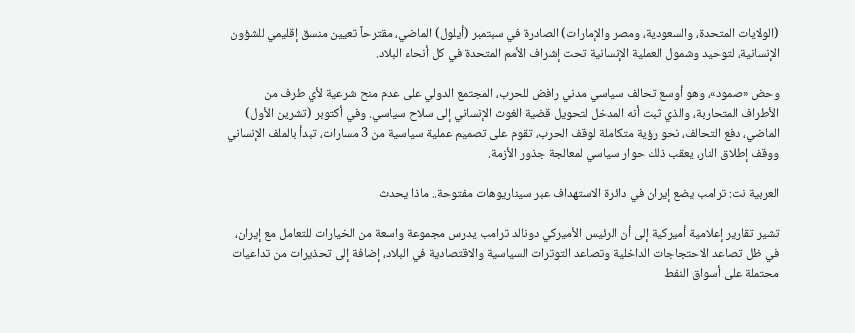(الولايات المتحدة، والسعودية، ومصر والإمارات) الصادرة في سبتمبر (أيلول) الماضي، مقترحاً تعيين منسق إقليمي للشؤون الإنسانية، لتوحيد وشمول العملية الإنسانية تحت إشراف الأمم المتحدة في كل أنحاء البلاد.

وحض «صمود»، وهو أوسع تحالف سياسي مدني رافض للحرب، المجتمع الدولي على عدم منح شرعية لأي طرف من الأطراف المتحاربة، والذي ثبت أنه المدخل لتحويل قضية الغوث الإنساني إلى سلاح سياسي. وفي أكتوبر (تشرين الأول) الماضي، دفع التحالف، نحو رؤية متكاملة لوقف الحرب، تقوم على تصميم عملية سياسية من 3 مسارات، تبدأ بالملف الإنساني ووقف إطلاق النار، يعقب ذلك حوار سياسي لمعالجة جذور الأزمة.

العربية نت: ترامب يضع إيران في دائرة الاستهداف عبر سيناريوهات مفتوحة.. ماذا يحدث

تشير تقارير إعلامية أميركية إلى أن الرئيس الأميركي دونالد ترامب يدرس مجموعة واسعة من الخيارات للتعامل مع إيران، في ظل تصاعد الاحتجاجات الداخلية وتصاعد التوترات السياسية والاقتصادية في البلاد، إضافة إلى تحذيرات من تداعيات محتملة على أسواق النفط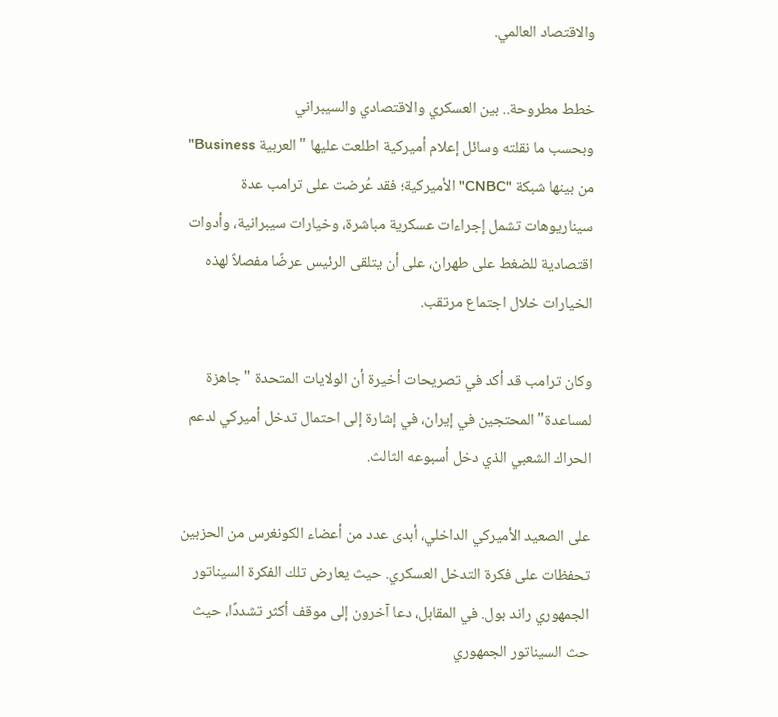والاقتصاد العالمي.

خطط مطروحة.. بين العسكري والاقتصادي والسيبراني
وبحسب ما نقلته وسائل إعلام أميركية اطلعت عليها "العربية Business" من بينها شبكة "CNBC" الأميركية؛ فقد عُرضت على ترامب عدة سيناريوهات تشمل إجراءات عسكرية مباشرة، وخيارات سيبرانية، وأدوات اقتصادية للضغط على طهران، على أن يتلقى الرئيس عرضًا مفصلاً لهذه الخيارات خلال اجتماع مرتقب.

وكان ترامب قد أكد في تصريحات أخيرة أن الولايات المتحدة "جاهزة لمساعدة" المحتجين في إيران، في إشارة إلى احتمال تدخل أميركي لدعم الحراك الشعبي الذي دخل أسبوعه الثالث.

على الصعيد الأميركي الداخلي، أبدى عدد من أعضاء الكونغرس من الحزبين تحفظات على فكرة التدخل العسكري. حيث يعارض تلك الفكرة السيناتور الجمهوري راند بول. في المقابل، دعا آخرون إلى موقف أكثر تشددًا، حيث حث السيناتور الجمهوري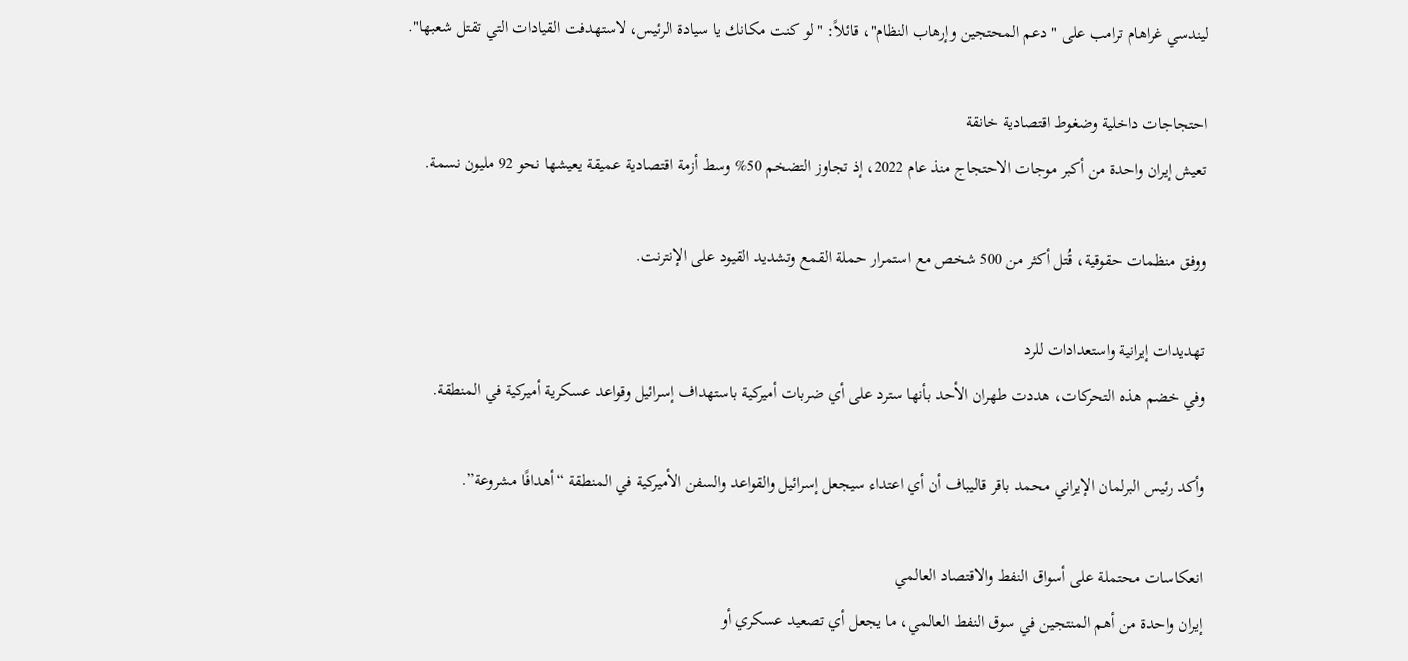ليندسي غراهام ترامب على "دعم المحتجين وإرهاب النظام"، قائلاً: "لو كنت مكانك يا سيادة الرئيس، لاستهدفت القيادات التي تقتل شعبها".

احتجاجات داخلية وضغوط اقتصادية خانقة
تعيش إيران واحدة من أكبر موجات الاحتجاج منذ عام 2022، إذ تجاوز التضخم 50% وسط أزمة اقتصادية عميقة يعيشها نحو 92 مليون نسمة.

ووفق منظمات حقوقية، قُتل أكثر من 500 شخص مع استمرار حملة القمع وتشديد القيود على الإنترنت.

تهديدات إيرانية واستعدادات للرد
وفي خضم هذه التحركات، هددت طهران الأحد بأنها سترد على أي ضربات أميركية باستهداف إسرائيل وقواعد عسكرية أميركية في المنطقة.

وأكد رئيس البرلمان الإيراني محمد باقر قاليباف أن أي اعتداء سيجعل إسرائيل والقواعد والسفن الأميركية في المنطقة “أهدافًا مشروعة”.

انعكاسات محتملة على أسواق النفط والاقتصاد العالمي
إيران واحدة من أهم المنتجين في سوق النفط العالمي، ما يجعل أي تصعيد عسكري أو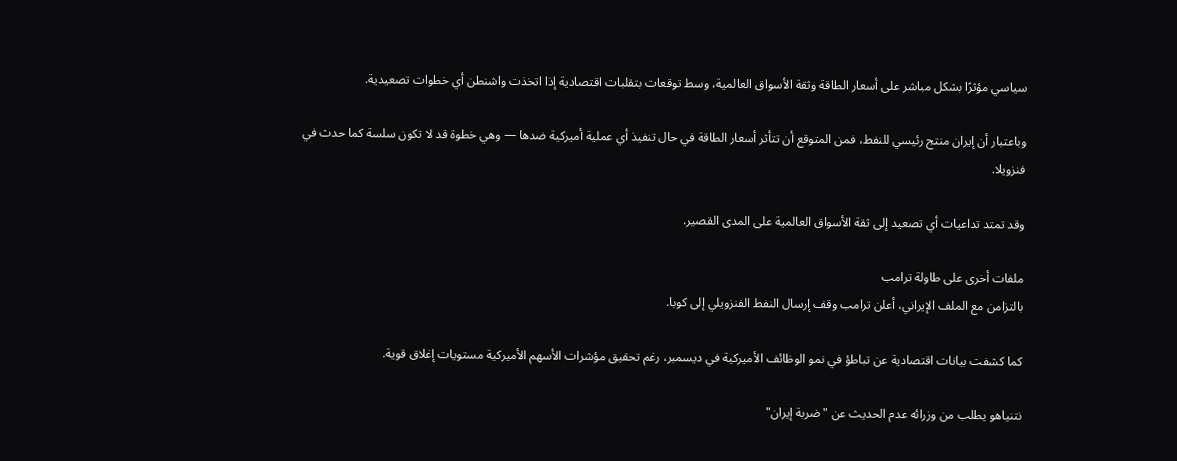سياسي مؤثرًا بشكل مباشر على أسعار الطاقة وثقة الأسواق العالمية، وسط توقعات بتقلبات اقتصادية إذا اتخذت واشنطن أي خطوات تصعيدية.

وباعتبار أن إيران منتج رئيسي للنفط، فمن المتوقع أن تتأثر أسعار الطاقة في حال تنفيذ أي عملية أميركية ضدها — وهي خطوة قد لا تكون سلسة كما حدث في فنزويلا.

وقد تمتد تداعيات أي تصعيد إلى ثقة الأسواق العالمية على المدى القصير.

ملفات أخرى على طاولة ترامب
بالتزامن مع الملف الإيراني، أعلن ترامب وقف إرسال النفط الفنزويلي إلى كوبا.

كما كشفت بيانات اقتصادية عن تباطؤ في نمو الوظائف الأميركية في ديسمبر، رغم تحقيق مؤشرات الأسهم الأميركية مستويات إغلاق قوية.

نتنياهو يطلب من وزرائه عدم الحديث عن "ضربة إيران"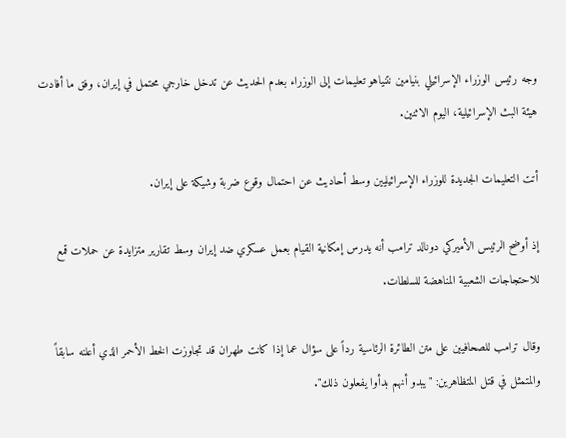وجه رئيس الوزراء الإسرائيلي بنيامين نتنياهو تعليمات إلى الوزراء بعدم الحديث عن تدخل خارجي محتمل في إيران، وفق ما أفادت هيئة البث الإسرائيلية، اليوم الاثنين.

أتت التعليمات الجديدة للوزراء الإسرائيليين وسط أحاديث عن احتمال وقوع ضربة وشيكة على إيران.

إذ أوضح الرئيس الأميركي دونالد ترامب أنه يدرس إمكانية القيام بعمل عسكري ضد إيران وسط تقارير متزايدة عن حملات قمع للاحتجاجات الشعبية المناهضة للسلطات.

وقال ترامب للصحافيين على متن الطائرة الرئاسية رداً على سؤال عما إذا كانت طهران قد تجاوزت الخط الأحمر الذي أعلنه سابقاً والمتمثل في قتل المتظاهرين: "يبدو أنهم بدأوا يفعلون ذلك".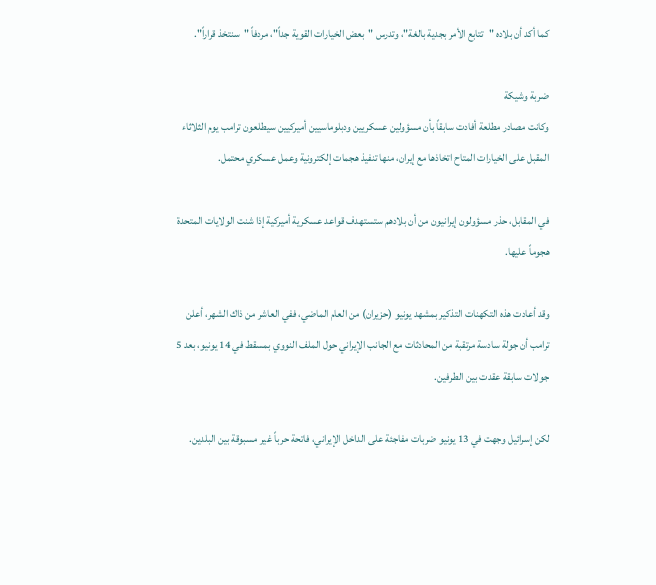كما أكد أن بلاده "تتابع الأمر بجدية بالغة"، وتدرس "بعض الخيارات القوية جداً"، مردفاً "سنتخذ قراراً".

ضربة وشيكة
وكانت مصادر مطلعة أفادت سابقاً بأن مسؤولين عسكريين ودبلوماسيين أميركيين سيطلعون ترامب يوم الثلاثاء المقبل على الخيارات المتاح اتخاذها مع إيران، منها تنفيذ هجمات إلكترونية وعمل عسكري محتمل.

في المقابل، حذر مسؤولون إيرانيون من أن بلادهم ستستهدف ‌قواعد عسكرية أميركية إذا شنت الولايات المتحدة هجوماً عليها.

وقد أعادت هذه التكهنات التذكير بمشهد يونيو (حزيران) من العام الماضي، ففي العاشر من ذاك الشهر، أعلن ترامب أن جولة سادسة مرتقبة من المحادثات مع الجانب الإيراني حول الملف النووي بمسقط في 14 يونيو، بعد 5 جولات سابقة عقدت بين الطرفين.

لكن إسرائيل وجهت في 13 يونيو ضربات مفاجئة على الداخل الإيراني، فاتحة حرباً غير مسبوقة بين البلدين.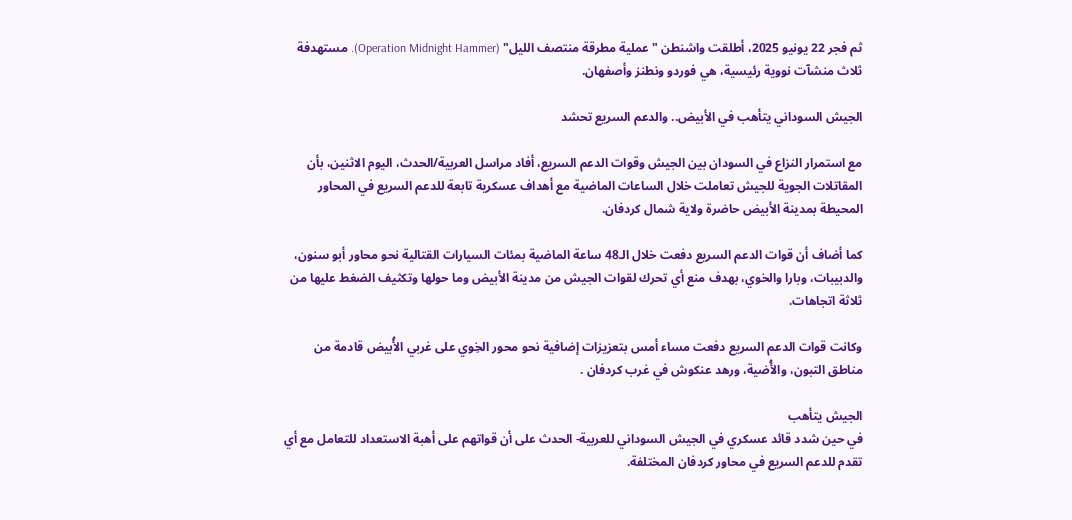ثم فجر 22 يونيو 2025، أطلقت واشنطن "عملية مطرقة منتصف الليل" (Operation Midnight Hammer). مستهدفة ثلاث منشآت نووية رئيسية، هي فوردو ونطنز وأصفهان.

الجيش السوداني يتأهب في الأبيض.. والدعم السريع تحشد

مع استمرار النزاع في السودان بين الجيش وقوات الدعم السريع، أفاد مراسل العربية/الحدث، اليوم الاثنين، بأن المقاتلات الجوية للجيش تعاملت خلال الساعات الماضية مع أهداف عسكرية تابعة للدعم السريع في المحاور المحيطة بمدينة الأبيض حاضرة ولاية شمال كردفان.

كما أضاف أن قوات الدعم السريع دفعت خلال الـ48 ساعة الماضية بمئات السيارات القتالية نحو محاور أبو سنون، والدبيبات، وبارا والخوي، بهدف منع أي تحرك لقوات الجيش من مدينة الأبيض وما حولها وتكثيف الضغط عليها من ثلاثة اتجاهات.

وكانت قوات الدعم السريع دفعت مساء أمس بتعزيزات إضافية نحو محور الخِوي على غربي الأُبيض قادمة من مناطق التبون، والأُضية، ورهد عنكوش في غرب كردفان .

الجيش يتأهب
في حين شدد قائد عسكري في الجيش السوداني للعربية- الحدث على أن قواتهم على أهبة الاستعداد للتعامل مع أي تقدم للدعم السريع في محاور كردفان المختلفة.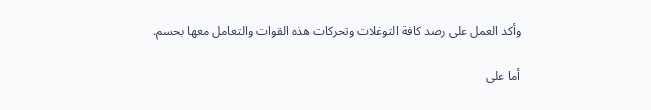وأكد العمل على رصد كافة التوغلات وتحركات هذه القوات والتعامل معها بحسم.

أما على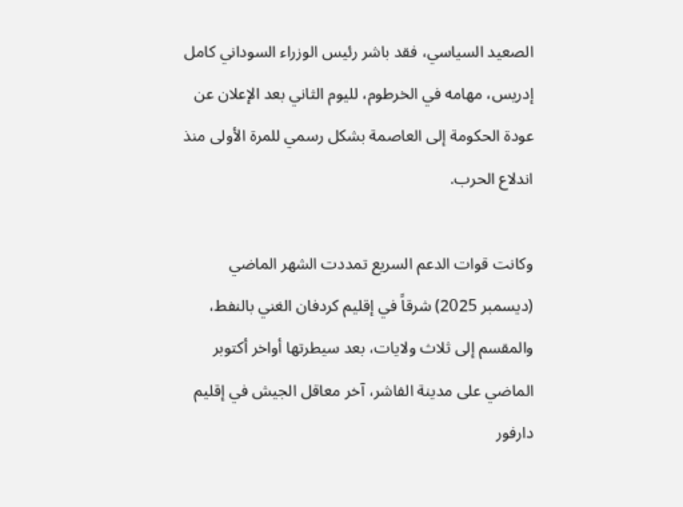الصعيد السياسي، فقد باشر رئيس الوزراء السوداني كامل إدريس، مهامه في الخرطوم، لليوم الثاني بعد الإعلان عن عودة الحكومة إلى العاصمة بشكل رسمي للمرة الأولى منذ اندلاع الحرب.

وكانت قوات الدعم السريع تمددت الشهر الماضي (ديسمبر 2025) شرقاً في إقليم كردفان الغني بالنفط، والمقسم إلى ثلاث ولايات، بعد سيطرتها أواخر أكتوبر الماضي على مدينة الفاشر، آخر معاقل الجيش في إقليم دارفور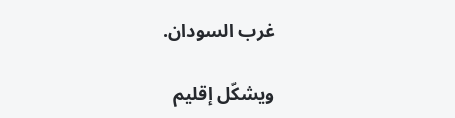غرب السودان.

ويشكّل إقليم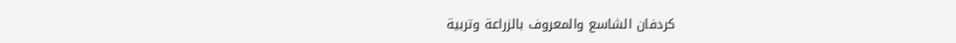كردفان الشاسع والمعروف بالزراعة وتربية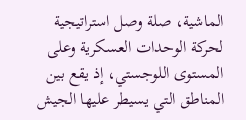الماشية، صلة وصل استراتيجية لحركة الوحدات العسكرية وعلى المستوى اللوجستي، إذ يقع بين المناطق التي يسيطر عليها الجيش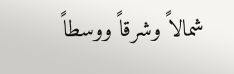شمالاً وشرقاً ووسطاً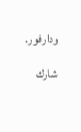ودارفور.

شارك